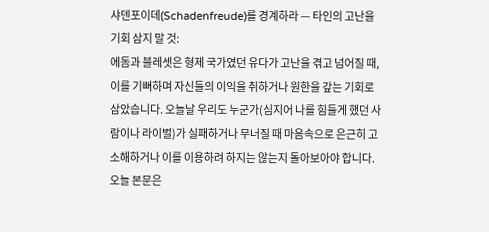샤덴포이데(Schadenfreude)를 경계하라 — 타인의 고난을 기회 삼지 말 것:
에돔과 블레셋은 형제 국가였던 유다가 고난을 겪고 넘어질 때, 이를 기뻐하며 자신들의 이익을 취하거나 원한을 갚는 기회로 삼았습니다. 오늘날 우리도 누군가(심지어 나를 힘들게 했던 사람이나 라이벌)가 실패하거나 무너질 때 마음속으로 은근히 고소해하거나 이를 이용하려 하지는 않는지 돌아보아야 합니다. 오늘 본문은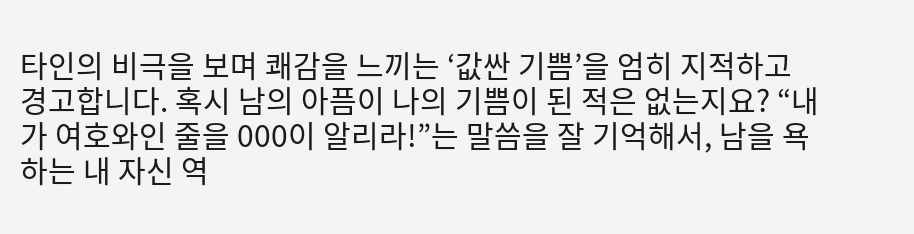타인의 비극을 보며 쾌감을 느끼는 ‘값싼 기쁨’을 엄히 지적하고 경고합니다. 혹시 남의 아픔이 나의 기쁨이 된 적은 없는지요? “내가 여호와인 줄을 000이 알리라!”는 말씀을 잘 기억해서, 남을 욕하는 내 자신 역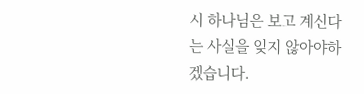시 하나님은 보고 계신다는 사실을 잊지 않아야하겠습니다.